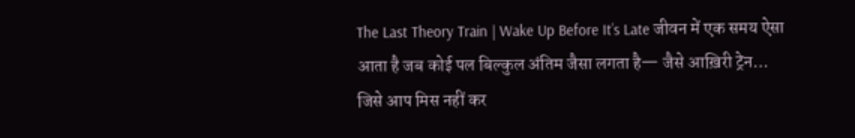The Last Theory Train | Wake Up Before It’s Late जीवन में एक समय ऐसा आता है जब कोई पल बिल्कुल अंतिम जैसा लगता है— जैसे आख़िरी ट्रेन… जिसे आप मिस नहीं कर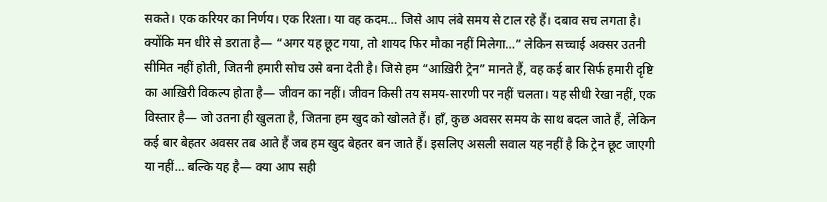सकते। एक करियर का निर्णय। एक रिश्ता। या वह कदम… जिसे आप लंबे समय से टाल रहे हैं। दबाव सच लगता है। क्योंकि मन धीरे से डराता है— “अगर यह छूट गया, तो शायद फिर मौका नहीं मिलेगा…” लेकिन सच्चाई अक्सर उतनी सीमित नहीं होती, जितनी हमारी सोच उसे बना देती है। जिसे हम “आख़िरी ट्रेन” मानते हैं, वह कई बार सिर्फ हमारी दृष्टि का आख़िरी विकल्प होता है— जीवन का नहीं। जीवन किसी तय समय-सारणी पर नहीं चलता। यह सीधी रेखा नहीं, एक विस्तार है— जो उतना ही खुलता है, जितना हम खुद को खोलते हैं। हाँ, कुछ अवसर समय के साथ बदल जाते हैं, लेकिन कई बार बेहतर अवसर तब आते हैं जब हम खुद बेहतर बन जाते हैं। इसलिए असली सवाल यह नहीं है कि ट्रेन छूट जाएगी या नहीं… बल्कि यह है— क्या आप सही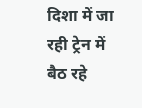दिशा में जा रही ट्रेन में बैठ रहे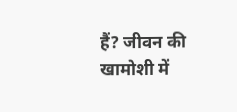हैं? जीवन की खामोशी में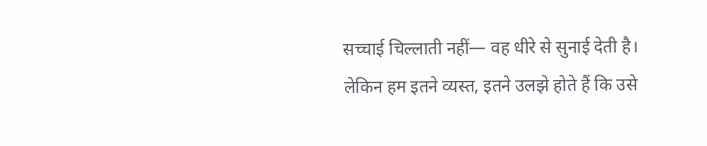सच्चाई चिल्लाती नहीं— वह धीरे से सुनाई देती है। लेकिन हम इतने व्यस्त, इतने उलझे होते हैं कि उसे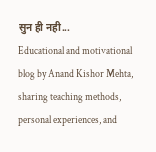सुन ही नही...
Educational and motivational blog by Anand Kishor Mehta, sharing teaching methods, personal experiences, and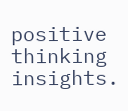positive thinking insights.